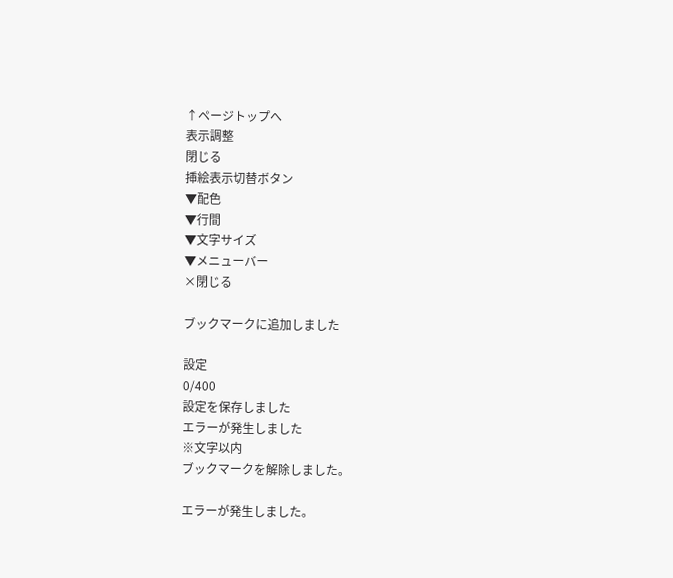↑ページトップへ
表示調整
閉じる
挿絵表示切替ボタン
▼配色
▼行間
▼文字サイズ
▼メニューバー
×閉じる

ブックマークに追加しました

設定
0/400
設定を保存しました
エラーが発生しました
※文字以内
ブックマークを解除しました。

エラーが発生しました。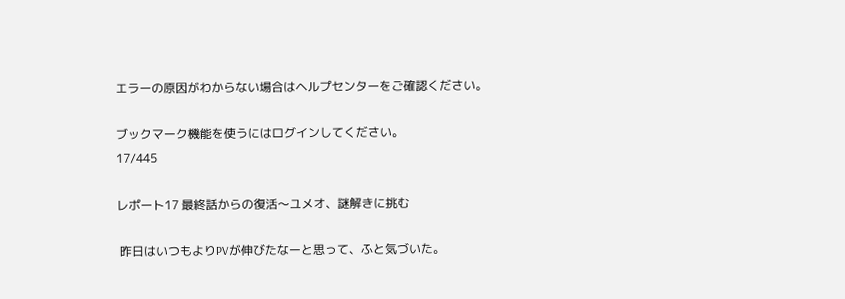エラーの原因がわからない場合はヘルプセンターをご確認ください。

ブックマーク機能を使うにはログインしてください。
17/445

レポート17 最終話からの復活〜ユメオ、謎解きに挑む

 昨日はいつもよりPVが伸びたなーと思って、ふと気づいた。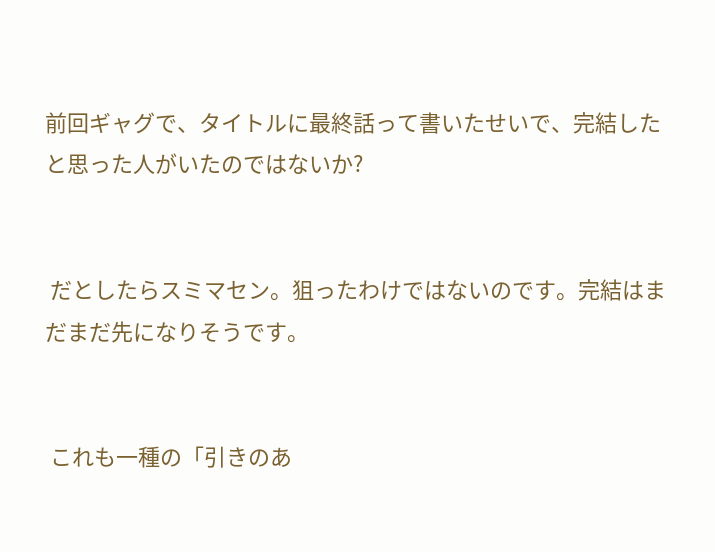前回ギャグで、タイトルに最終話って書いたせいで、完結したと思った人がいたのではないか?


 だとしたらスミマセン。狙ったわけではないのです。完結はまだまだ先になりそうです。


 これも一種の「引きのあ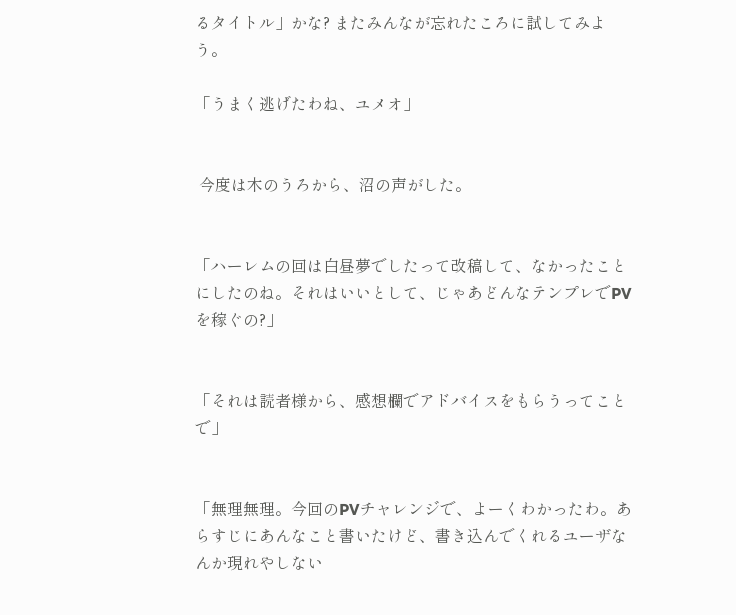るタイトル」かな? またみんなが忘れたころに試してみよう。

「うまく逃げたわね、ユメオ」


 今度は木のうろから、沼の声がした。


「ハーレムの回は白昼夢でしたって改稿して、なかったことにしたのね。それはいいとして、じゃあどんなテンプレでPVを稼ぐの?」


「それは読者様から、感想欄でアドバイスをもらうってことで」


「無理無理。今回のPVチャレンジで、よーくわかったわ。あらすじにあんなこと書いたけど、書き込んでくれるユーザなんか現れやしない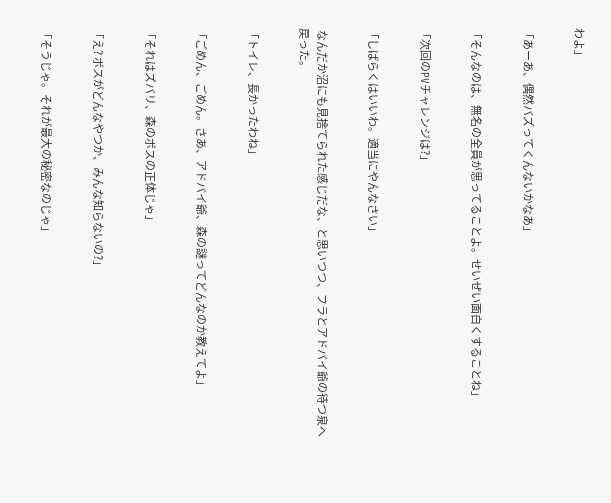わよ」


「あーあ、偶然バズってくんないかなあ」


「そんなのは、無名の全員が思ってることよ。せいぜい面白くすることね」


「次回のPVチャレンジは?」


「しばらくはいいわ。適当にやんなさい」


 なんだか沼にも見捨てられた感じだな、と思いつつ、フラとアドバイ爺の待つ泉へ戻った。


「トイレ、長かったわね」


「ごめん、ごめん。さあ、アドバイ爺、森の謎ってどんなのか教えてよ」


「それはズバリ、森のボスの正体じゃ」


「え? ボスがどんなやつか、みんな知らないの?」


「そうじゃ。それが最大の秘密なのじゃ」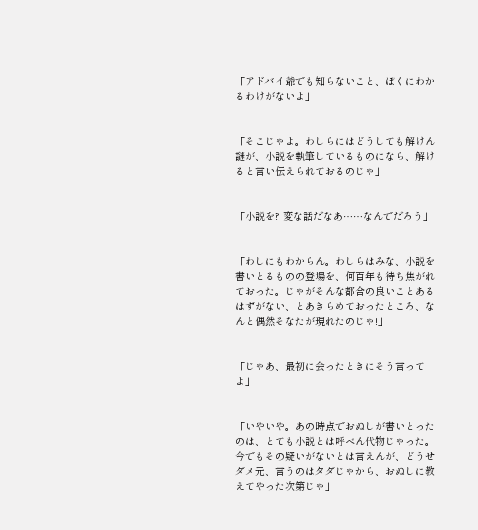「アドバイ爺でも知らないこと、ぼくにわかるわけがないよ」


「そこじゃよ。わしらにはどうしても解けん謎が、小説を執筆しているものになら、解けると言い伝えられておるのじゃ」


「小説を? 変な話だなあ……なんでだろう」


「わしにもわからん。わしらはみな、小説を書いとるものの登場を、何百年も待ち焦がれておった。じゃがそんな都合の良いことあるはずがない、とあきらめておったところ、なんと偶然そなたが現れたのじゃ!」


「じゃあ、最初に会ったときにそう言ってよ」


「いやいや。あの時点でおぬしが書いとったのは、とても小説とは呼べん代物じゃった。今でもその疑いがないとは言えんが、どうせダメ元、言うのはタダじゃから、おぬしに教えてやった次第じゃ」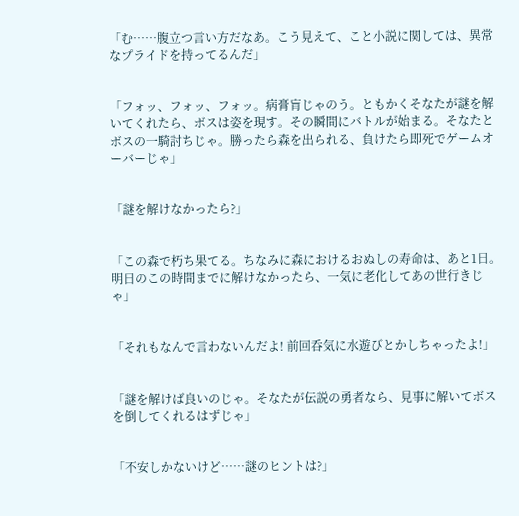「む……腹立つ言い方だなあ。こう見えて、こと小説に関しては、異常なプライドを持ってるんだ」


「フォッ、フォッ、フォッ。病膏肓じゃのう。ともかくそなたが謎を解いてくれたら、ボスは姿を現す。その瞬間にバトルが始まる。そなたとボスの一騎討ちじゃ。勝ったら森を出られる、負けたら即死でゲームオーバーじゃ」


「謎を解けなかったら?」


「この森で朽ち果てる。ちなみに森におけるおぬしの寿命は、あと1日。明日のこの時間までに解けなかったら、一気に老化してあの世行きじゃ」


「それもなんで言わないんだよ! 前回呑気に水遊びとかしちゃったよ!」


「謎を解けば良いのじゃ。そなたが伝説の勇者なら、見事に解いてボスを倒してくれるはずじゃ」


「不安しかないけど……謎のヒントは?」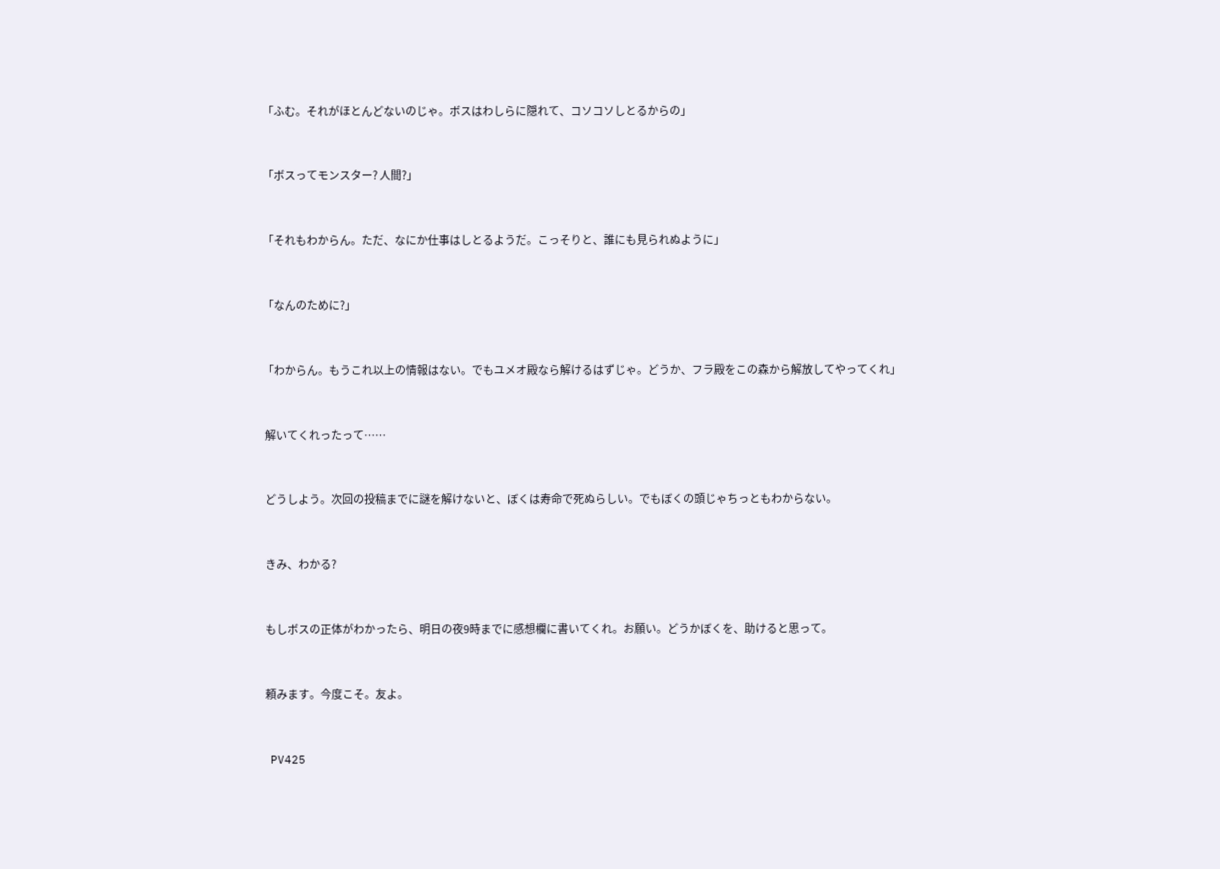「ふむ。それがほとんどないのじゃ。ボスはわしらに隠れて、コソコソしとるからの」


「ボスってモンスター? 人間?」


「それもわからん。ただ、なにか仕事はしとるようだ。こっそりと、誰にも見られぬように」


「なんのために?」


「わからん。もうこれ以上の情報はない。でもユメオ殿なら解けるはずじゃ。どうか、フラ殿をこの森から解放してやってくれ」


 解いてくれったって……


 どうしよう。次回の投稿までに謎を解けないと、ぼくは寿命で死ぬらしい。でもぼくの頭じゃちっともわからない。


 きみ、わかる?


 もしボスの正体がわかったら、明日の夜9時までに感想欄に書いてくれ。お願い。どうかぼくを、助けると思って。


 頼みます。今度こそ。友よ。


 PV425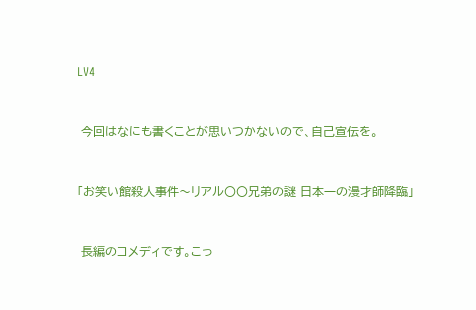LV4


 今回はなにも書くことが思いつかないので、自己宣伝を。


「お笑い館殺人事件〜リアル〇〇兄弟の謎 日本一の漫才師降臨」


 長編のコメディです。こっ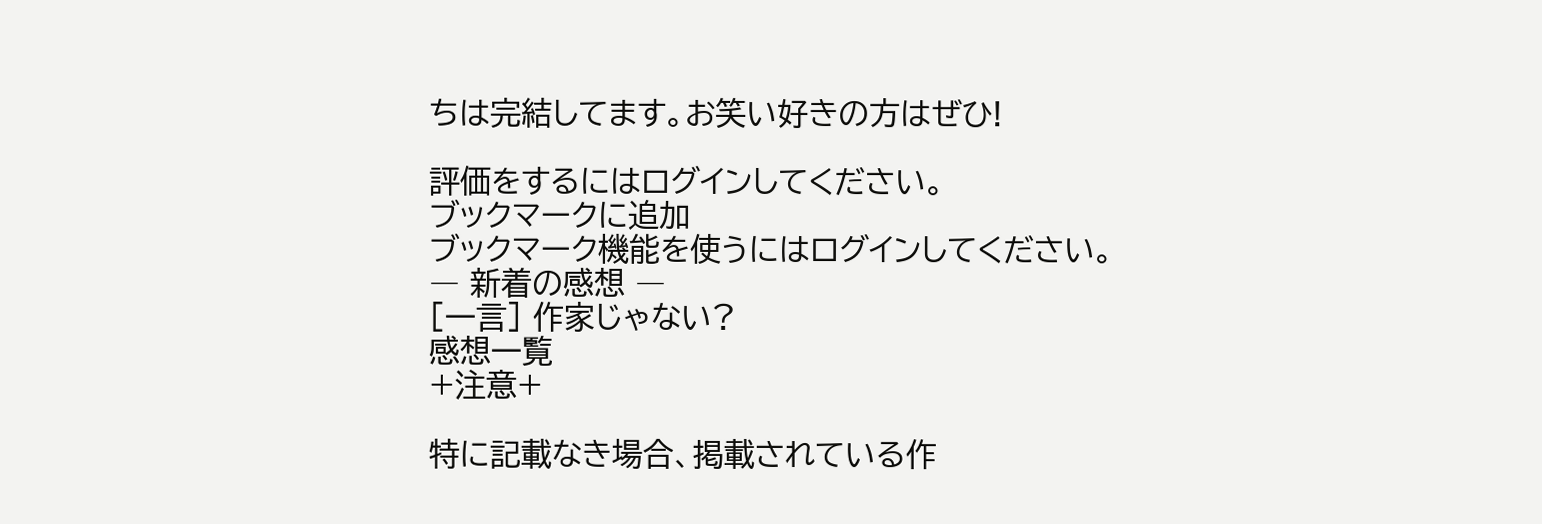ちは完結してます。お笑い好きの方はぜひ!

評価をするにはログインしてください。
ブックマークに追加
ブックマーク機能を使うにはログインしてください。
― 新着の感想 ―
[一言] 作家じゃない?
感想一覧
+注意+

特に記載なき場合、掲載されている作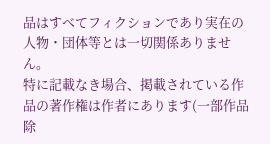品はすべてフィクションであり実在の人物・団体等とは一切関係ありません。
特に記載なき場合、掲載されている作品の著作権は作者にあります(一部作品除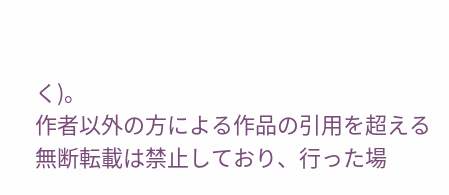く)。
作者以外の方による作品の引用を超える無断転載は禁止しており、行った場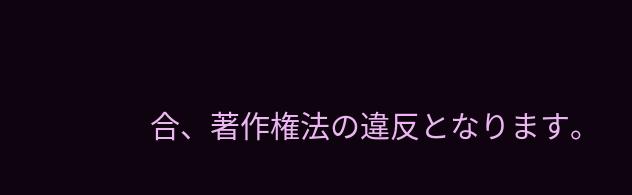合、著作権法の違反となります。